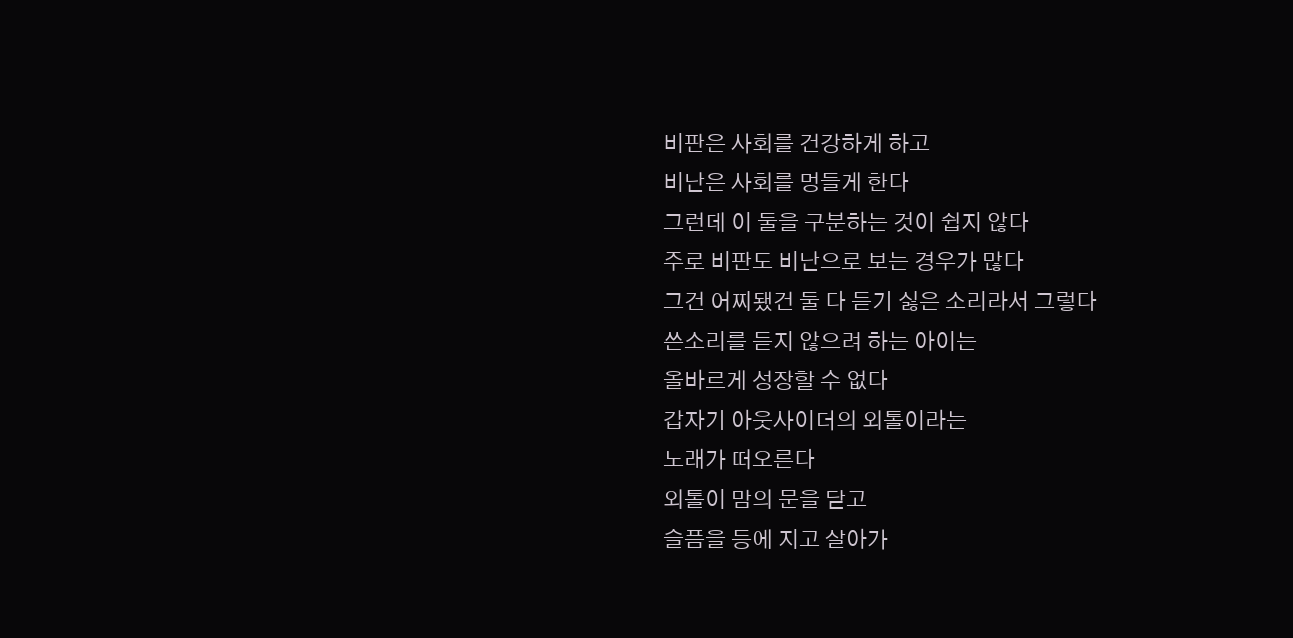비판은 사회를 건강하게 하고
비난은 사회를 멍들게 한다
그런데 이 둘을 구분하는 것이 쉽지 않다
주로 비판도 비난으로 보는 경우가 많다
그건 어찌됐건 둘 다 듣기 싫은 소리라서 그렇다
쓴소리를 듣지 않으려 하는 아이는
올바르게 성장할 수 없다
갑자기 아웃사이더의 외톨이라는
노래가 떠오른다
외톨이 맘의 문을 닫고
슬픔을 등에 지고 살아가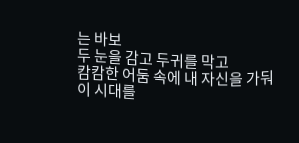는 바보
두 눈을 감고 두귀를 막고
캄캄한 어둠 속에 내 자신을 가둬
이 시대를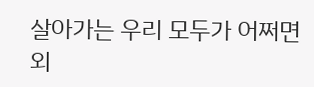살아가는 우리 모두가 어쩌면
외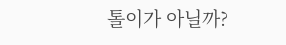톨이가 아닐까?